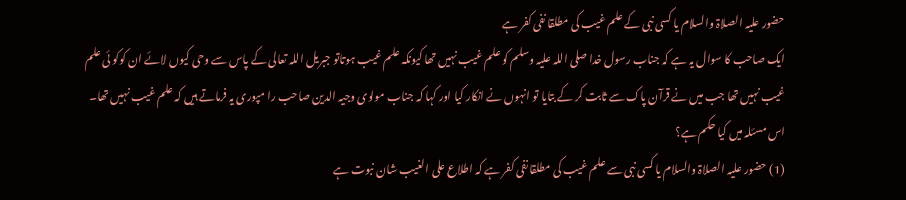حضور علیہ الصلاۃ والسلام یا کسی نبی کے علم غیب کی مطلقا نفی کفر ہے
ایک صاحب کا سوال یہ ہے کہ جناب رسول خدا صلی اللہ علیہ وسلم کو علم غیب نہیں تھا کیونکہ علم غیب ہوتاتو جبریل اللہ تعالی کے پاس سے وحی کیوں لائے ان کوکو ئی علم غیب نہیں تھا جب میں نے قرآن پاک سے ثابت کر کے بتایا تو انہوں نے انکار کیا اور کہا کہ جناب مولوی وجیہ الدین صاحب را مپوری یہ فرماتے ہیں کہ علم غیب نہیں تھا۔ اس مسئلہ میں کیا حکم ہے؟
(1) حضور علیہ الصلاۃ والسلام یا کسی نبی سے علم غیب کی مطلقا نفی کفر ہے کہ اطلاع علی الغیب شان نبوت ہے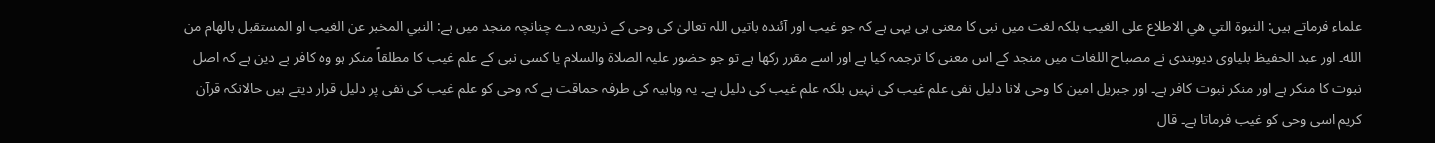علماء فرماتے ہیں: النبوة التي هي الاطلاع علی الغیب بلکہ لغت میں نبی کا معنی ہی یہی ہے کہ جو غیب اور آئندہ باتیں اللہ تعالیٰ کی وحی کے ذریعہ دے چنانچہ منجد میں ہے: النبي المخبر عن الغيب او المستقبل بالهام من الله۔ اور عبد الحفیظ بلیاوی دیوبندی نے مصباح اللغات میں منجد کے اس معنی کا ترجمہ کیا ہے اور اسے مقرر رکھا ہے تو جو حضور علیہ الصلاۃ والسلام یا کسی نبی کے علم غیب کا مطلقاً منکر ہو وہ کافر بے دین ہے کہ اصل نبوت کا منکر ہے اور منکر نبوت کافر ہے۔ اور جبریل امین کا وحی لانا دلیل نفی علم غیب کی نہیں بلکہ علم غیب کی دلیل ہے۔ یہ وہابیہ کی طرفہ حماقت ہے کہ وحی کو علم غیب کی نفی پر دلیل قرار دیتے ہیں حالانکہ قرآن کریم اسی وحی کو غیب فرماتا ہے۔ قال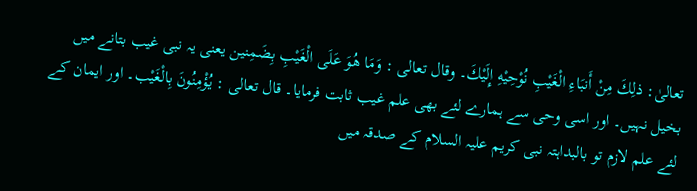تعالیٰ: ذلِكَ مِنْ أَنبَاءِ الْغَيْبِ نُوْحِيْهِ إِلَيْكَ۔ وقال تعالى : وَمَا هُوَ عَلَى الْغَيْبِ بِضَمِنین یعنی یہ نبی غیب بتانے میں بخیل نہیں۔ اور اسی وحی سے ہمارے لئے بھی علم غیب ثابت فرمایا۔ قال تعالى : يُؤْمِنُونَ بِالْغَيْب۔ اور ایمان کے لئے علم لازم تو بالبداہتہ نبی کریم علیہ السلام کے صدقہ میں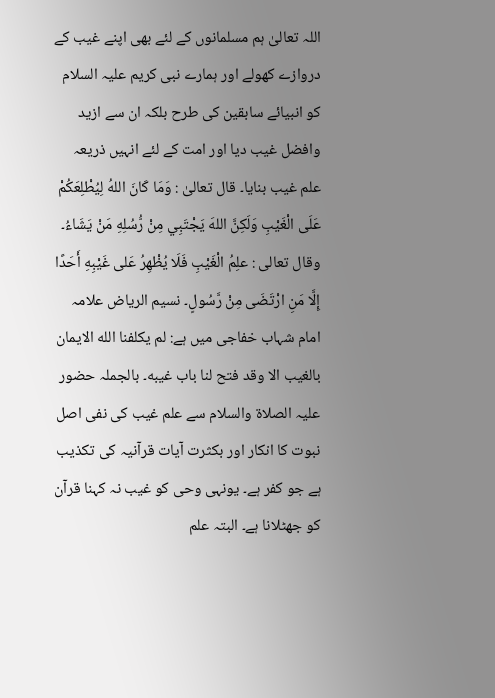اللہ تعالیٰ ہم مسلمانوں کے لئے بھی اپنے غیب کے دروازے کھولے اور ہمارے نبی کریم علیہ السلام کو انبیائے سابقین کی طرح بلکہ ان سے ازید وافضل غیب دیا اور امت کے لئے انہیں ذریعہ علم غیب بنایا۔ قال تعالیٰ : وَمَا كَانَ اللهُ لِيُطْلِعَكُمْ عَلَى الْغَيْبِ وَلَكِنَّ اللهَ يَجْتَبِي مِنْ رُّسُلِهِ مَنْ يَشَاءُ۔ وقال تعالى : علِمُ الْغَيْبِ فَلَا يُظْهِرُ عَلى غَيْبِهِ أَحَدًا إِلَّا مَنِ ارْتَضَى مِنْ رَّسُولٍ۔ نسیم الریاض علامہ امام شہاب خفاجی میں ہے: لم يكلفنا الله الايمان بالغيب الا وقد فتح لنا باب غيبه۔ بالجملہ حضور علیہ الصلاۃ والسلام سے علم غیب کی نفی اصل نبوت کا انکار اور بکثرت آیات قرآنیہ کی تکذیب ہے جو کفر ہے۔ یونہی وحی کو غیب نہ کہنا قرآن کو جھٹلانا ہے۔ البتہ علم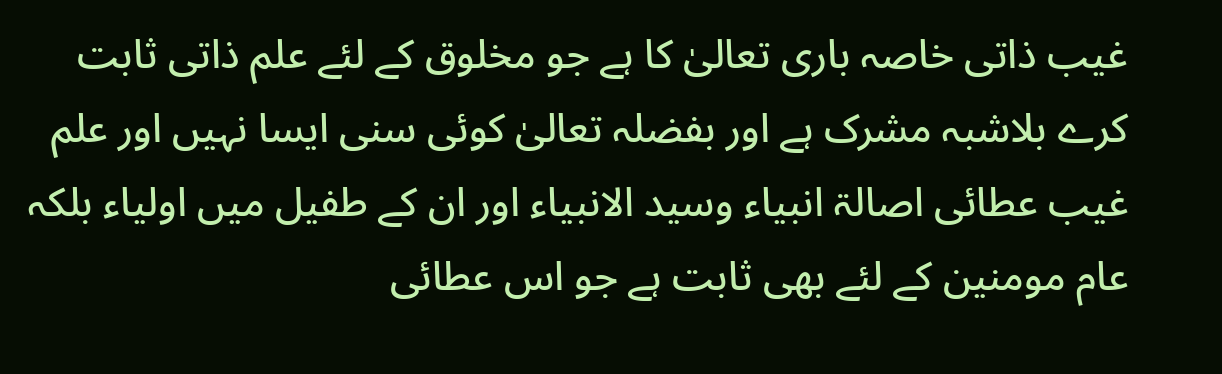غیب ذاتی خاصہ باری تعالیٰ کا ہے جو مخلوق کے لئے علم ذاتی ثابت کرے بلاشبہ مشرک ہے اور بفضلہ تعالیٰ کوئی سنی ایسا نہیں اور علم غیب عطائی اصالۃ انبیاء وسید الانبیاء اور ان کے طفیل میں اولیاء بلکہ عام مومنین کے لئے بھی ثابت ہے جو اس عطائی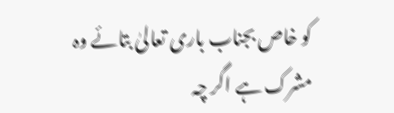کو خاص بجناب باری تعالیٰ بتائے وہ مشرک ہے اگر چہ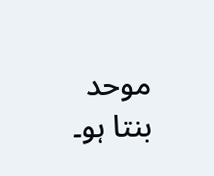موحد بنتا ہو۔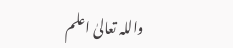واللہ تعالیٰ اعلم